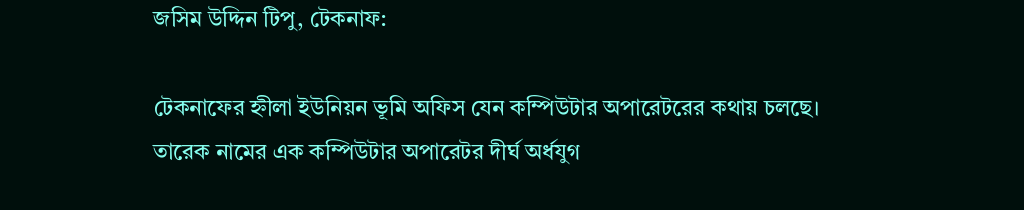জসিম উদ্দিন টিপু, টেকনাফ:

টেকনাফের হ্নীলা ইউনিয়ন ভূমি অফিস যেন কম্পিউটার অপারেটরের কথায় চলছে। তারেক নামের এক কম্পিউটার অপারেটর দীর্ঘ অর্ধযুগ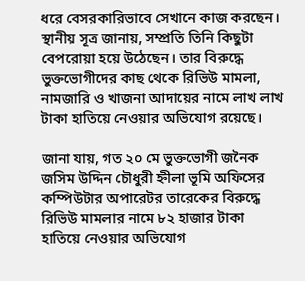ধরে বেসরকারিভাবে সেখানে কাজ করছেন। স্থানীয় সূত্র জানায়, সম্প্রতি তিনি কিছুটা বেপরোয়া হয়ে উঠেছেন। তার বিরুদ্ধে ভুক্তভোগীদের কাছ থেকে রিভিউ মামলা, নামজারি ও খাজনা আদায়ের নামে লাখ লাখ টাকা হাতিয়ে নেওয়ার অভিযোগ রয়েছে।

জানা যায়, গত ২০ মে ভুক্তভোগী জনৈক জসিম উদ্দিন চৌধুরী হ্নীলা ভূমি অফিসের কম্পিউটার অপারেটর তারেকের বিরুদ্ধে রিভিউ মামলার নামে ৮২ হাজার টাকা হাতিয়ে নেওয়ার অভিযোগ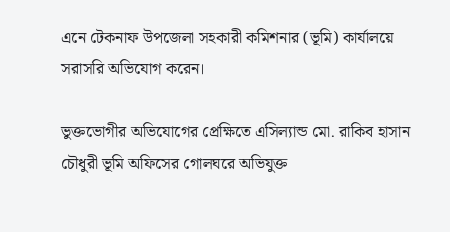এনে টেকনাফ উপজেলা সহকারী কমিশনার (ভূমি) কার্যালয়ে সরাসরি অভিযোগ করেন।

ভুক্তভোগীর অভিযোগের প্রেক্ষিতে এসিল্যান্ড মো. রাকিব হাসান চৌধুরী ভূমি অফিসের গোলঘরে অভিযুক্ত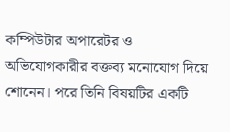কম্পিউটার অপারেটর ও অভিযোগকারীর বক্তব্য মনোযোগ দিয়ে শোনেন। পরে তিনি বিষয়টির একটি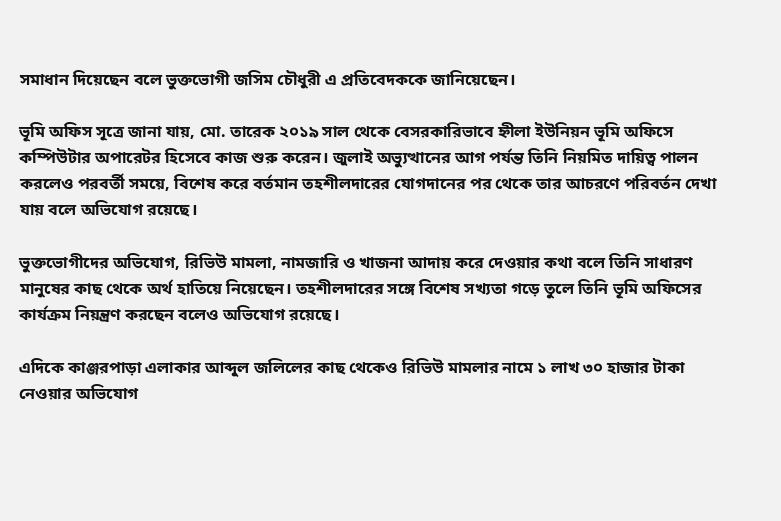সমাধান দিয়েছেন বলে ভুক্তভোগী জসিম চৌধুরী এ প্রতিবেদককে জানিয়েছেন।

ভূমি অফিস সূত্রে জানা যায়, মো. তারেক ২০১৯ সাল থেকে বেসরকারিভাবে হ্নীলা ইউনিয়ন ভূমি অফিসে কম্পিউটার অপারেটর হিসেবে কাজ শুরু করেন। জুলাই অভ্যুত্থানের আগ পর্যন্ত তিনি নিয়মিত দায়িত্ব পালন করলেও পরবর্তী সময়ে, বিশেষ করে বর্তমান তহশীলদারের যোগদানের পর থেকে তার আচরণে পরিবর্তন দেখা যায় বলে অভিযোগ রয়েছে।

ভুক্তভোগীদের অভিযোগ, রিভিউ মামলা, নামজারি ও খাজনা আদায় করে দেওয়ার কথা বলে তিনি সাধারণ মানুষের কাছ থেকে অর্থ হাতিয়ে নিয়েছেন। তহশীলদারের সঙ্গে বিশেষ সখ্যতা গড়ে তুলে তিনি ভূমি অফিসের কার্যক্রম নিয়ন্ত্রণ করছেন বলেও অভিযোগ রয়েছে।

এদিকে কাঞ্জরপাড়া এলাকার আব্দুল জলিলের কাছ থেকেও রিভিউ মামলার নামে ১ লাখ ৩০ হাজার টাকা নেওয়ার অভিযোগ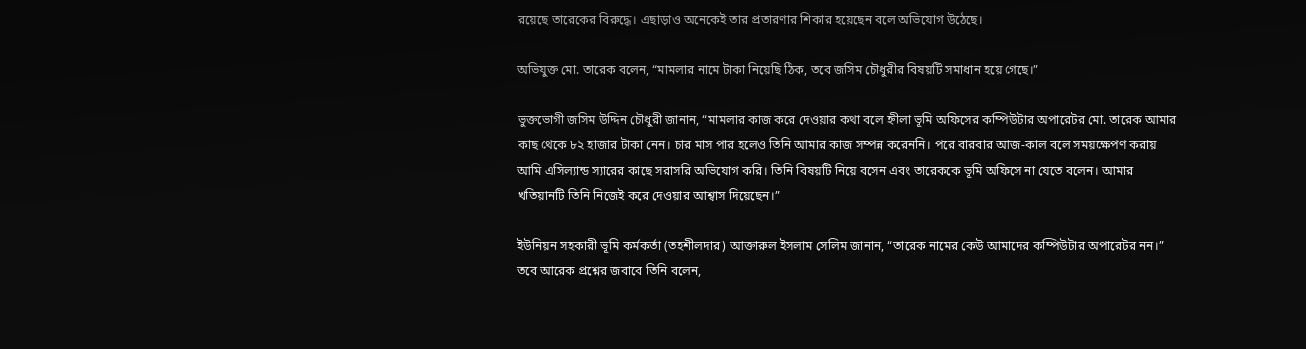রয়েছে তারেকের বিরুদ্ধে। এছাড়াও অনেকেই তার প্রতারণার শিকার হয়েছেন বলে অভিযোগ উঠেছে।

অভিযুক্ত মো. তারেক বলেন, “মামলার নামে টাকা নিয়েছি ঠিক, তবে জসিম চৌধুরীর বিষয়টি সমাধান হয়ে গেছে।”

ভুক্তভোগী জসিম উদ্দিন চৌধুরী জানান, “মামলার কাজ করে দেওয়ার কথা বলে হ্নীলা ভূমি অফিসের কম্পিউটার অপারেটর মো. তারেক আমার কাছ থেকে ৮২ হাজার টাকা নেন। চার মাস পার হলেও তিনি আমার কাজ সম্পন্ন করেননি। পরে বারবার আজ-কাল বলে সময়ক্ষেপণ করায় আমি এসিল্যান্ড স্যারের কাছে সরাসরি অভিযোগ করি। তিনি বিষয়টি নিয়ে বসেন এবং তারেককে ভূমি অফিসে না যেতে বলেন। আমার খতিয়ানটি তিনি নিজেই করে দেওয়ার আশ্বাস দিয়েছেন।”

ইউনিয়ন সহকারী ভূমি কর্মকর্তা (তহশীলদার) আক্তারুল ইসলাম সেলিম জানান, “তারেক নামের কেউ আমাদের কম্পিউটার অপারেটর নন।” তবে আরেক প্রশ্নের জবাবে তিনি বলেন,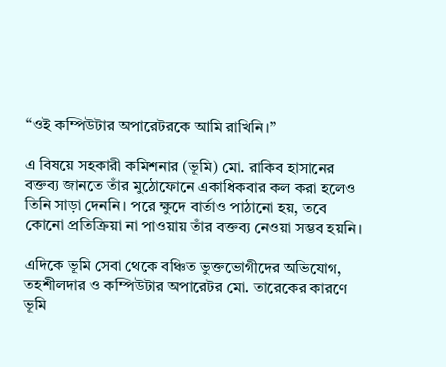“ওই কম্পিউটার অপারেটরকে আমি রাখিনি।”

এ বিষয়ে সহকারী কমিশনার (ভূমি) মো. রাকিব হাসানের বক্তব্য জানতে তাঁর মুঠোফোনে একাধিকবার কল করা হলেও তিনি সাড়া দেননি। পরে ক্ষুদে বার্তাও পাঠানো হয়, তবে কোনো প্রতিক্রিয়া না পাওয়ায় তাঁর বক্তব্য নেওয়া সম্ভব হয়নি।

এদিকে ভূমি সেবা থেকে বঞ্চিত ভুক্তভোগীদের অভিযোগ, তহশীলদার ও কম্পিউটার অপারেটর মো. তারেকের কারণে ভূমি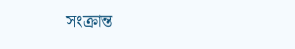সংক্রান্ত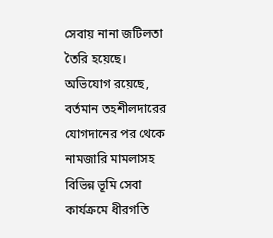সেবায় নানা জটিলতা তৈরি হয়েছে। অভিযোগ রয়েছে, বর্তমান তহশীলদারের যোগদানের পর থেকে নামজারি মামলাসহ বিভিন্ন ভূমি সেবা কার্যক্রমে ধীরগতি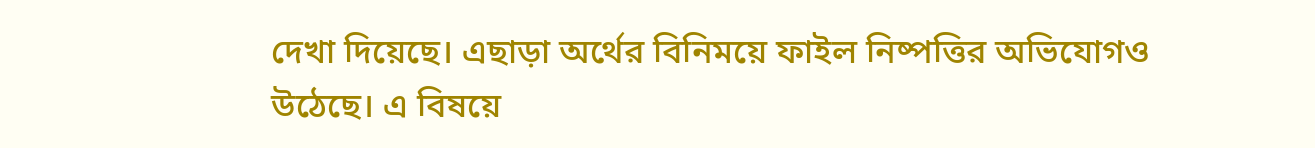দেখা দিয়েছে। এছাড়া অর্থের বিনিময়ে ফাইল নিষ্পত্তির অভিযোগও উঠেছে। এ বিষয়ে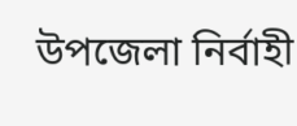উপজেলা নির্বাহী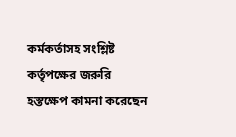কর্মকর্তাসহ সংশ্লিষ্ট কর্তৃপক্ষের জরুরি হস্তক্ষেপ কামনা করেছেন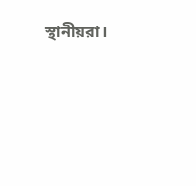স্থানীয়রা।